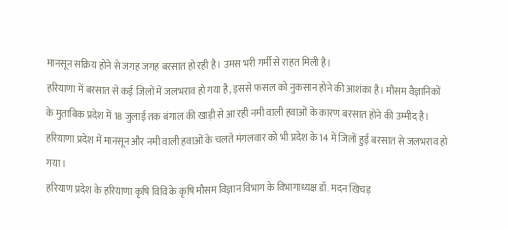मानसून सक्रिय होने से जगह जगह बरसात हो रही है। उमस भरी गर्मी से राहत मिली है।
हरियाणा में बरसात से कई जिलों में जलभराव हो गया है, इससे फसल को नुकसान होने की आशंका है। मौसम वैज्ञानिकों के मुताबिक प्रदेश में 18 जुलाई तक बंगाल की खाड़ी से आ रही नमी वाली हवाओं के कारण बरसात होने की उम्मीद है।
हरियाणा प्रदेश में मानसून और नमी वाली हवाओं के चलते मंगलवार को भी प्रदेश के 14 में जिलों हुई बरसात से जलभराव हो गया।
हरियाण प्रदेश के हरियाणा कृषि विवि के कृषि मौसम विज्ञान विभाग के विभागाध्यक्ष डॉ. मदन खिचड़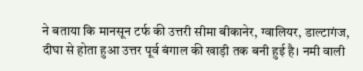ने बताया कि मानसून टर्फ की उत्तरी सीमा बीकानेर, ग्वालियर, डाल्टागंज, दीघा से होता हुआ उत्तर पूर्व बंगाल की खाड़ी तक बनी हुई है। नमी वाली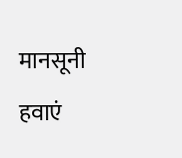मानसूनी हवाएं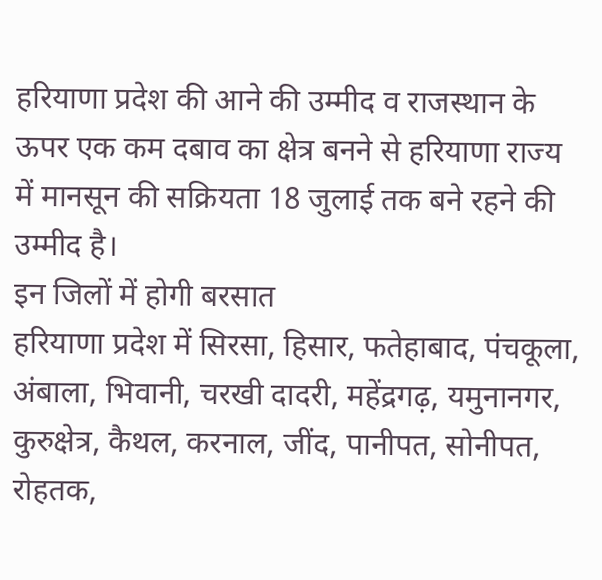हरियाणा प्रदेश की आने की उम्मीद व राजस्थान के ऊपर एक कम दबाव का क्षेत्र बनने से हरियाणा राज्य में मानसून की सक्रियता 18 जुलाई तक बने रहने की उम्मीद है।
इन जिलों में होगी बरसात
हरियाणा प्रदेश में सिरसा, हिसार, फतेहाबाद, पंचकूला, अंबाला, भिवानी, चरखी दादरी, महेंद्रगढ़, यमुनानगर, कुरुक्षेत्र, कैथल, करनाल, जींद, पानीपत, सोनीपत, रोहतक,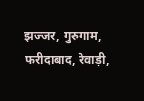झज्जर, गुरुगाम, फरीदाबाद, रेवाड़ी,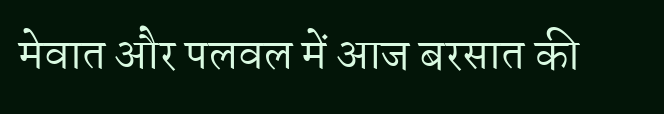मेवात और पलवल में आज बरसात की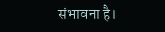संभावना है।